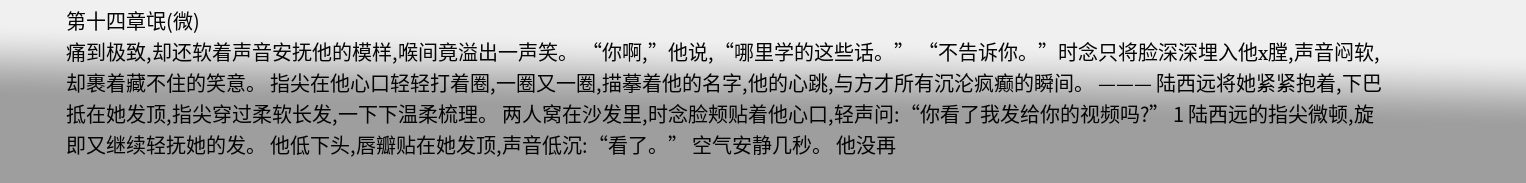第十四章氓(微)
痛到极致,却还软着声音安抚他的模样,喉间竟溢出一声笑。 “你啊,”他说,“哪里学的这些话。” “不告诉你。”时念只将脸深深埋入他x膛,声音闷软,却裹着藏不住的笑意。 指尖在他心口轻轻打着圈,一圈又一圈,描摹着他的名字,他的心跳,与方才所有沉沦疯癫的瞬间。 ——— 陆西远将她紧紧抱着,下巴抵在她发顶,指尖穿过柔软长发,一下下温柔梳理。 两人窝在沙发里,时念脸颊贴着他心口,轻声问:“你看了我发给你的视频吗?” 1 陆西远的指尖微顿,旋即又继续轻抚她的发。 他低下头,唇瓣贴在她发顶,声音低沉:“看了。” 空气安静几秒。 他没再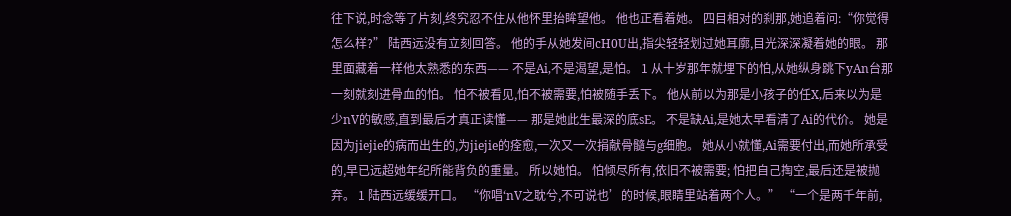往下说,时念等了片刻,终究忍不住从他怀里抬眸望他。 他也正看着她。 四目相对的刹那,她追着问:“你觉得怎么样?” 陆西远没有立刻回答。 他的手从她发间cH0U出,指尖轻轻划过她耳廓,目光深深凝着她的眼。 那里面藏着一样他太熟悉的东西—— 不是Ai,不是渴望,是怕。 1 从十岁那年就埋下的怕,从她纵身跳下yAn台那一刻就刻进骨血的怕。 怕不被看见,怕不被需要,怕被随手丢下。 他从前以为那是小孩子的任X,后来以为是少nV的敏感,直到最后才真正读懂—— 那是她此生最深的底sE。 不是缺Ai,是她太早看清了Ai的代价。 她是因为jiejie的病而出生的,为jiejie的痊愈,一次又一次捐献骨髓与g细胞。 她从小就懂,Ai需要付出,而她所承受的,早已远超她年纪所能背负的重量。 所以她怕。 怕倾尽所有,依旧不被需要; 怕把自己掏空,最后还是被抛弃。 1 陆西远缓缓开口。 “你唱‘nV之耽兮,不可说也’的时候,眼睛里站着两个人。” “一个是两千年前,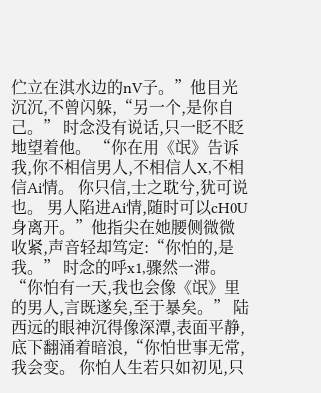伫立在淇水边的nV子。”他目光沉沉,不曾闪躲,“另一个,是你自己。” 时念没有说话,只一眨不眨地望着他。 “你在用《氓》告诉我,你不相信男人,不相信人X,不相信Ai情。 你只信,士之耽兮,犹可说也。 男人陷进Ai情,随时可以cH0U身离开。”他指尖在她腰侧微微收紧,声音轻却笃定:“你怕的,是我。” 时念的呼x1,骤然一滞。 “你怕有一天,我也会像《氓》里的男人,言既遂矣,至于暴矣。” 陆西远的眼神沉得像深潭,表面平静,底下翻涌着暗浪,“你怕世事无常,我会变。 你怕人生若只如初见,只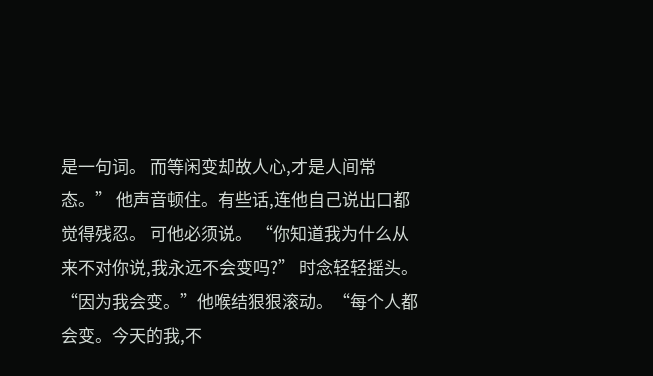是一句词。 而等闲变却故人心,才是人间常态。” 他声音顿住。有些话,连他自己说出口都觉得残忍。 可他必须说。 “你知道我为什么从来不对你说,我永远不会变吗?” 时念轻轻摇头。 “因为我会变。”他喉结狠狠滚动。“每个人都会变。今天的我,不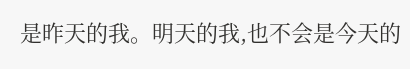是昨天的我。明天的我,也不会是今天的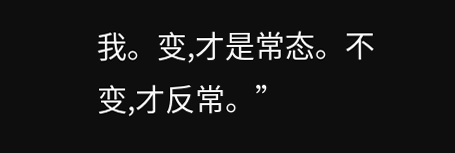我。变,才是常态。不变,才反常。”